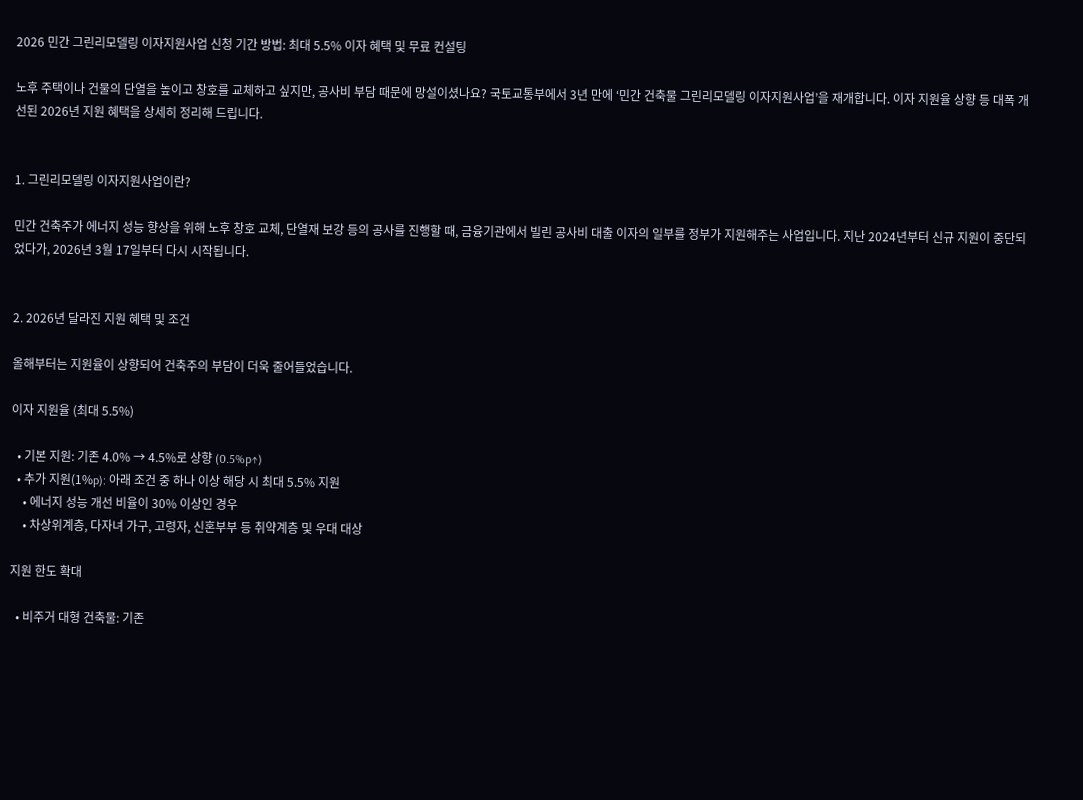2026 민간 그린리모델링 이자지원사업 신청 기간 방법: 최대 5.5% 이자 혜택 및 무료 컨설팅

노후 주택이나 건물의 단열을 높이고 창호를 교체하고 싶지만, 공사비 부담 때문에 망설이셨나요? 국토교통부에서 3년 만에 ‘민간 건축물 그린리모델링 이자지원사업’을 재개합니다. 이자 지원율 상향 등 대폭 개선된 2026년 지원 혜택을 상세히 정리해 드립니다.


1. 그린리모델링 이자지원사업이란?

민간 건축주가 에너지 성능 향상을 위해 노후 창호 교체, 단열재 보강 등의 공사를 진행할 때, 금융기관에서 빌린 공사비 대출 이자의 일부를 정부가 지원해주는 사업입니다. 지난 2024년부터 신규 지원이 중단되었다가, 2026년 3월 17일부터 다시 시작됩니다.


2. 2026년 달라진 지원 혜택 및 조건

올해부터는 지원율이 상향되어 건축주의 부담이 더욱 줄어들었습니다.

이자 지원율 (최대 5.5%)

  • 기본 지원: 기존 4.0% → 4.5%로 상향 (0.5%p↑)
  • 추가 지원(1%p): 아래 조건 중 하나 이상 해당 시 최대 5.5% 지원
    • 에너지 성능 개선 비율이 30% 이상인 경우
    • 차상위계층, 다자녀 가구, 고령자, 신혼부부 등 취약계층 및 우대 대상

지원 한도 확대

  • 비주거 대형 건축물: 기존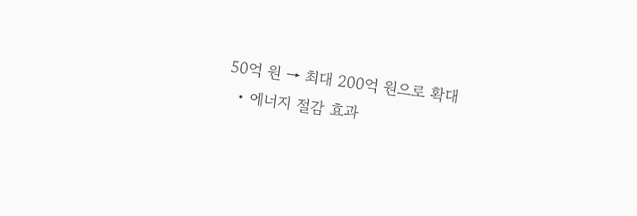50억 원 → 최대 200억 원으로 확대
  • 에너지 절감 효과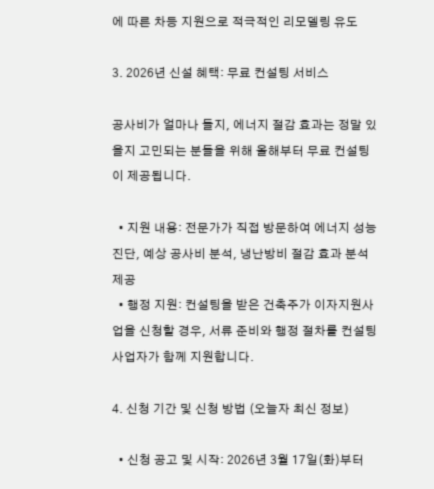에 따른 차등 지원으로 적극적인 리모델링 유도

3. 2026년 신설 혜택: 무료 컨설팅 서비스

공사비가 얼마나 들지, 에너지 절감 효과는 정말 있을지 고민되는 분들을 위해 올해부터 무료 컨설팅이 제공됩니다.

  • 지원 내용: 전문가가 직접 방문하여 에너지 성능 진단, 예상 공사비 분석, 냉난방비 절감 효과 분석 제공
  • 행정 지원: 컨설팅을 받은 건축주가 이자지원사업을 신청할 경우, 서류 준비와 행정 절차를 컨설팅 사업자가 함께 지원합니다.

4. 신청 기간 및 신청 방법 (오늘자 최신 정보)

  • 신청 공고 및 시작: 2026년 3월 17일(화)부터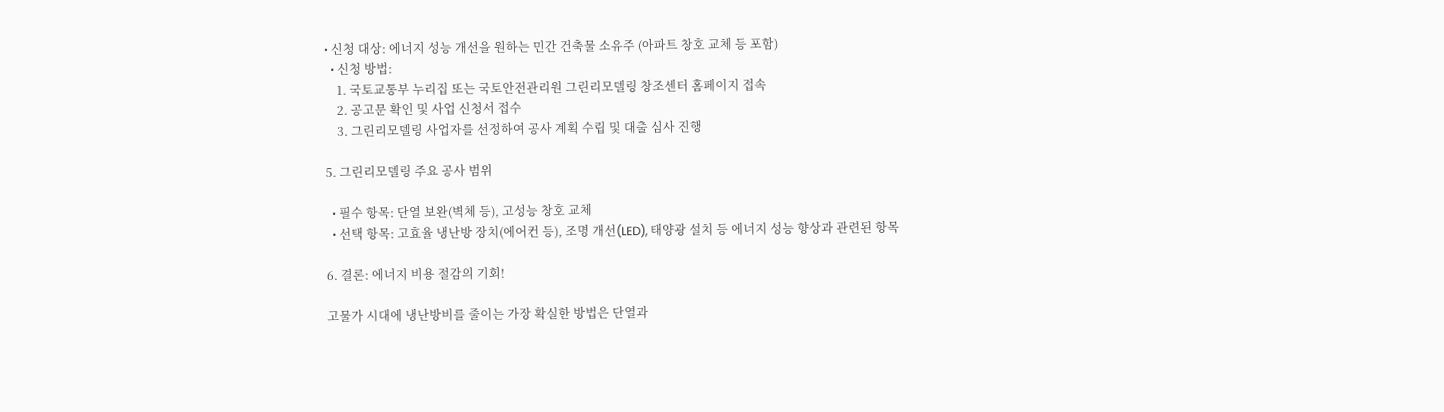• 신청 대상: 에너지 성능 개선을 원하는 민간 건축물 소유주 (아파트 창호 교체 등 포함)
  • 신청 방법:
    1. 국토교통부 누리집 또는 국토안전관리원 그린리모델링 창조센터 홈페이지 접속
    2. 공고문 확인 및 사업 신청서 접수
    3. 그린리모델링 사업자를 선정하여 공사 계획 수립 및 대출 심사 진행

5. 그린리모델링 주요 공사 범위

  • 필수 항목: 단열 보완(벽체 등), 고성능 창호 교체
  • 선택 항목: 고효율 냉난방 장치(에어컨 등), 조명 개선(LED), 태양광 설치 등 에너지 성능 향상과 관련된 항목

6. 결론: 에너지 비용 절감의 기회!

고물가 시대에 냉난방비를 줄이는 가장 확실한 방법은 단열과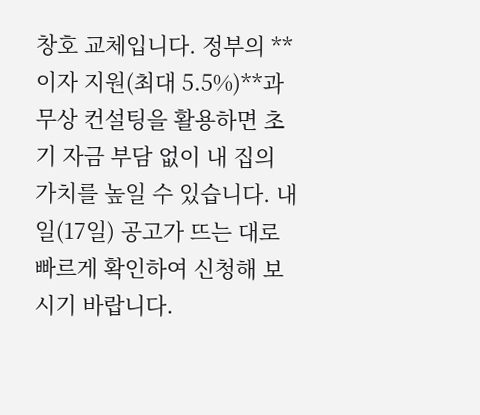창호 교체입니다. 정부의 **이자 지원(최대 5.5%)**과 무상 컨설팅을 활용하면 초기 자금 부담 없이 내 집의 가치를 높일 수 있습니다. 내일(17일) 공고가 뜨는 대로 빠르게 확인하여 신청해 보시기 바랍니다.